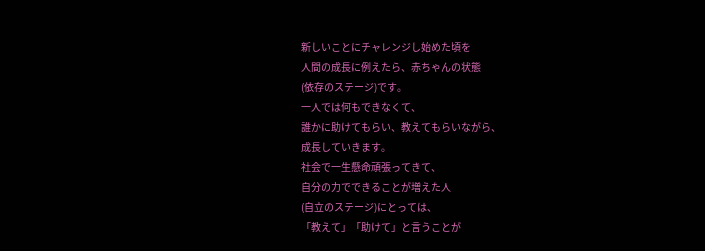新しいことにチャレンジし始めた頃を
人間の成長に例えたら、赤ちゃんの状態
(依存のステージ)です。
一人では何もできなくて、
誰かに助けてもらい、教えてもらいながら、
成長していきます。
社会で一生懸命頑張ってきて、
自分の力でできることが増えた人
(自立のステージ)にとっては、
「教えて」「助けて」と言うことが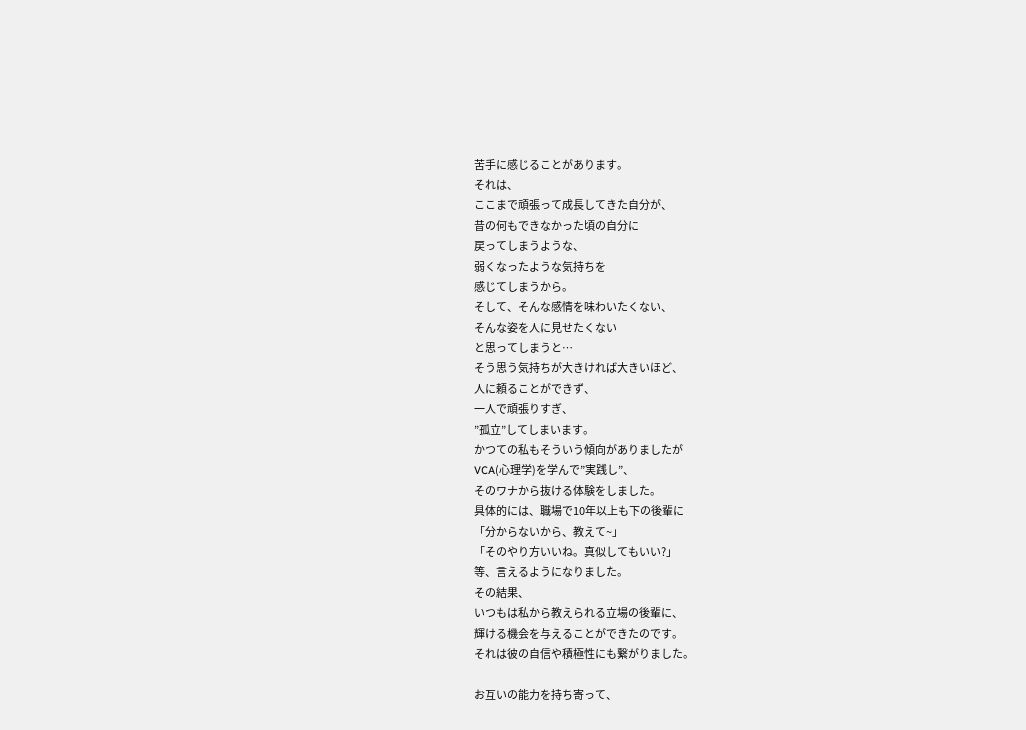苦手に感じることがあります。
それは、
ここまで頑張って成長してきた自分が、
昔の何もできなかった頃の自分に
戻ってしまうような、
弱くなったような気持ちを
感じてしまうから。
そして、そんな感情を味わいたくない、
そんな姿を人に見せたくない
と思ってしまうと…
そう思う気持ちが大きければ大きいほど、
人に頼ることができず、
一人で頑張りすぎ、
”孤立”してしまいます。
かつての私もそういう傾向がありましたが
VCA(心理学)を学んで”実践し”、
そのワナから抜ける体験をしました。
具体的には、職場で10年以上も下の後輩に
「分からないから、教えて~」
「そのやり方いいね。真似してもいい?」
等、言えるようになりました。
その結果、
いつもは私から教えられる立場の後輩に、
輝ける機会を与えることができたのです。
それは彼の自信や積極性にも繋がりました。

お互いの能力を持ち寄って、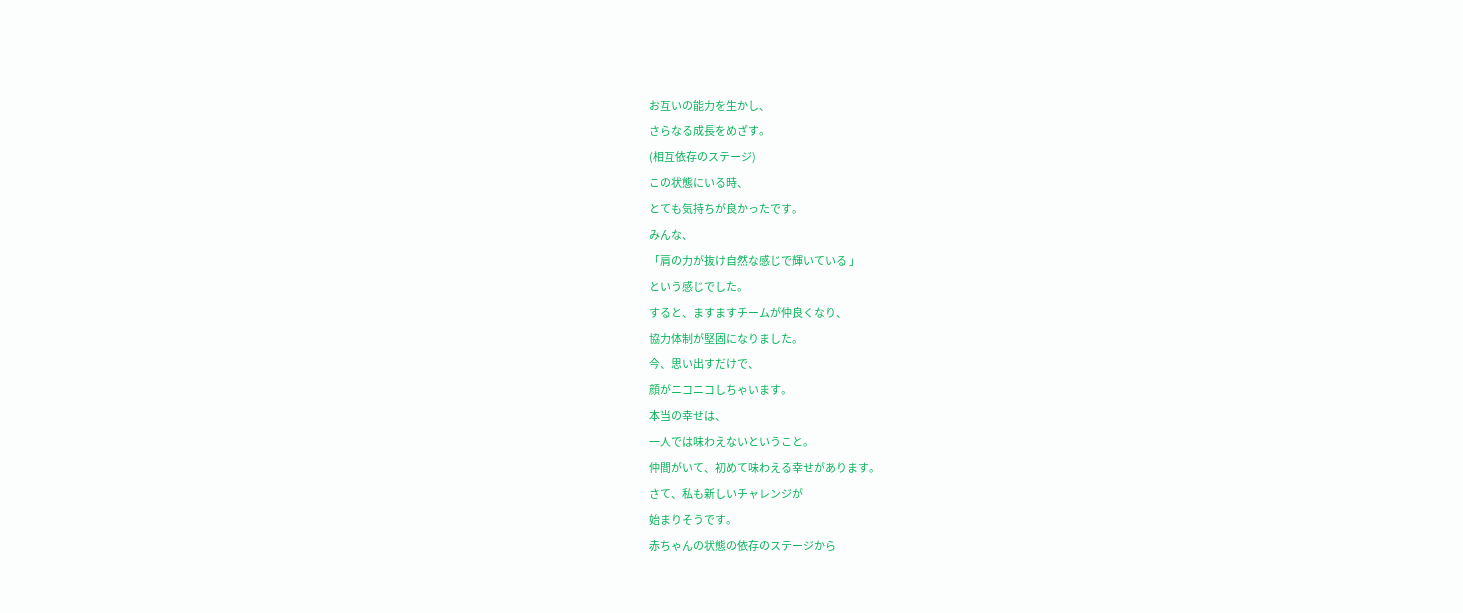お互いの能力を生かし、
さらなる成長をめざす。
(相互依存のステージ)
この状態にいる時、
とても気持ちが良かったです。
みんな、
「肩の力が抜け自然な感じで輝いている 」
という感じでした。
すると、ますますチームが仲良くなり、
協力体制が堅固になりました。
今、思い出すだけで、
顔がニコニコしちゃいます。
本当の幸せは、
一人では味わえないということ。
仲間がいて、初めて味わえる幸せがあります。
さて、私も新しいチャレンジが
始まりそうです。
赤ちゃんの状態の依存のステージから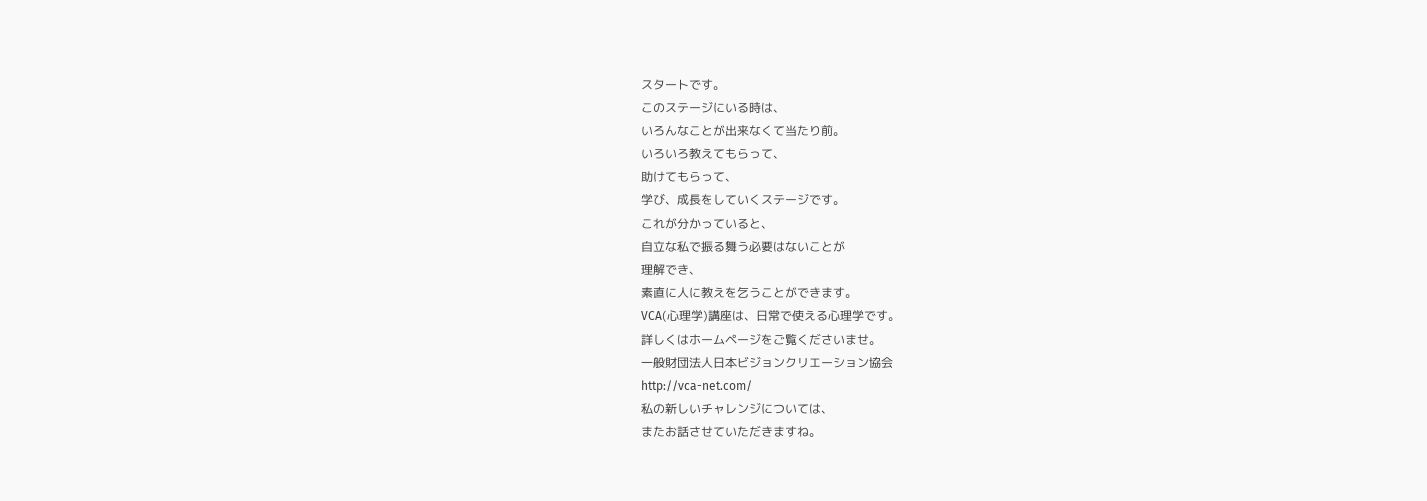スタートです。
このステージにいる時は、
いろんなことが出来なくて当たり前。
いろいろ教えてもらって、
助けてもらって、
学び、成長をしていくステージです。
これが分かっていると、
自立な私で振る舞う必要はないことが
理解でき、
素直に人に教えを乞うことができます。
VCA(心理学)講座は、日常で使える心理学です。
詳しくはホームページをご覧くださいませ。
一般財団法人日本ビジョンクリエーション協会
http://vca-net.com/
私の新しいチャレンジについては、
またお話させていただきますね。